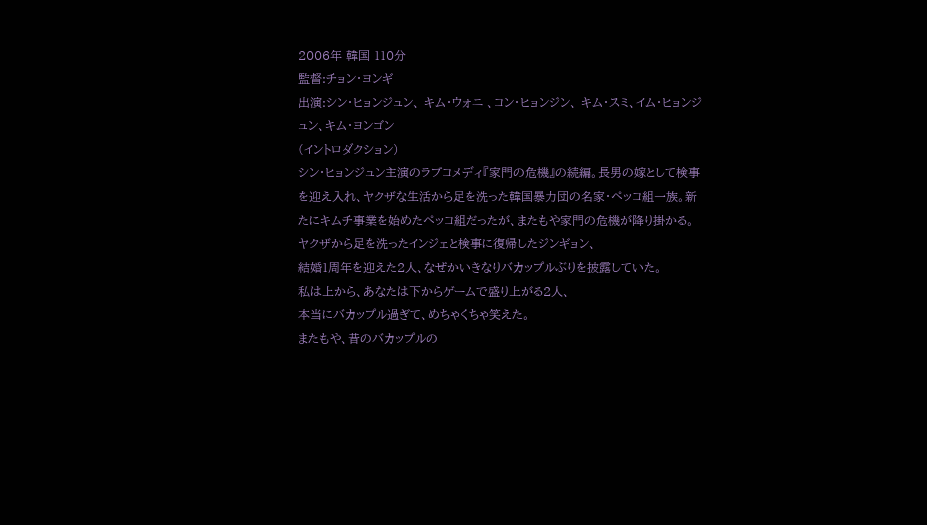2006年 韓国 110分
監督:チョン・ヨンギ
出演:シン・ヒョンジュン、 キム・ウォニ 、コン・ヒョンジン、 キム・スミ、イム・ヒョンジュン、キム・ヨンゴン
(イントロダクション)
シン・ヒョンジュン主演のラブコメディ『家門の危機』の続編。長男の嫁として検事を迎え入れ、ヤクザな生活から足を洗った韓国暴力団の名家・ペッコ組一族。新たにキムチ事業を始めたペッコ組だったが、またもや家門の危機が降り掛かる。
ヤクザから足を洗ったインジェと検事に復帰したジンギョン、
結婚1周年を迎えた2人、なぜかいきなりバカップルぶりを披露していた。
私は上から、あなたは下からゲームで盛り上がる2人、
本当にバカップル過ぎて、めちゃくちゃ笑えた。
またもや、昔のバカップルの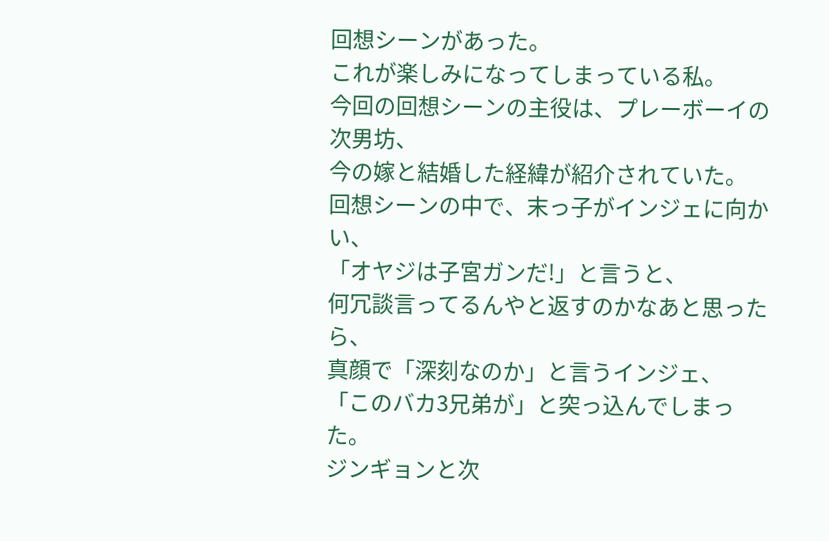回想シーンがあった。
これが楽しみになってしまっている私。
今回の回想シーンの主役は、プレーボーイの次男坊、
今の嫁と結婚した経緯が紹介されていた。
回想シーンの中で、末っ子がインジェに向かい、
「オヤジは子宮ガンだ!」と言うと、
何冗談言ってるんやと返すのかなあと思ったら、
真顔で「深刻なのか」と言うインジェ、
「このバカ3兄弟が」と突っ込んでしまった。
ジンギョンと次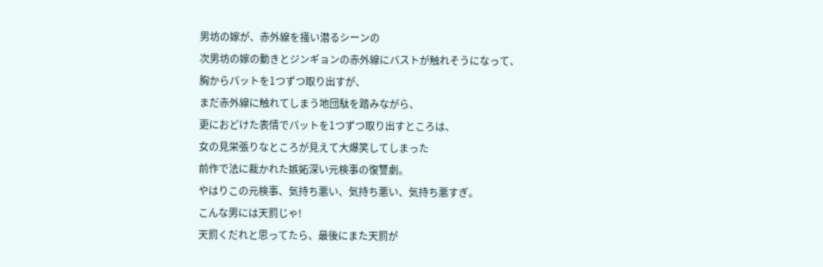男坊の嫁が、赤外線を掻い潜るシーンの
次男坊の嫁の動きとジンギョンの赤外線にバストが触れそうになって、
胸からパットを1つずつ取り出すが、
まだ赤外線に触れてしまう地団駄を踏みながら、
更におどけた表情でパットを1つずつ取り出すところは、
女の見栄張りなところが見えて大爆笑してしまった
前作で法に裁かれた嫉妬深い元検事の復讐劇。
やはりこの元検事、気持ち悪い、気持ち悪い、気持ち悪すぎ。
こんな男には天罰じゃ!
天罰くだれと思ってたら、最後にまた天罰が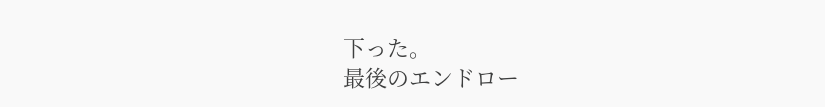下った。
最後のエンドロー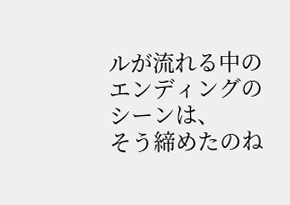ルが流れる中のエンディングのシーンは、
そう締めたのね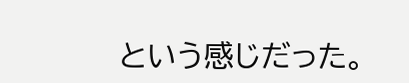という感じだった。